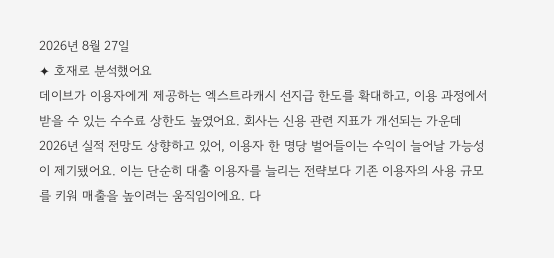2026년 8월 27일
✦ 호재로 분석했어요
데이브가 이용자에게 제공하는 엑스트라캐시 선지급 한도를 확대하고, 이용 과정에서 받을 수 있는 수수료 상한도 높였어요. 회사는 신용 관련 지표가 개선되는 가운데 2026년 실적 전망도 상향하고 있어, 이용자 한 명당 벌어들이는 수익이 늘어날 가능성이 제기됐어요. 이는 단순히 대출 이용자를 늘리는 전략보다 기존 이용자의 사용 규모를 키워 매출을 높이려는 움직임이에요. 다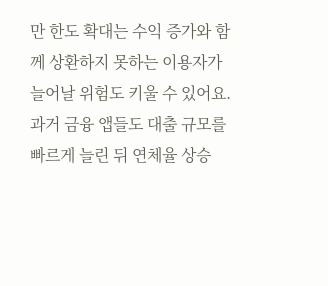만 한도 확대는 수익 증가와 함께 상환하지 못하는 이용자가 늘어날 위험도 키울 수 있어요. 과거 금융 앱들도 대출 규모를 빠르게 늘린 뒤 연체율 상승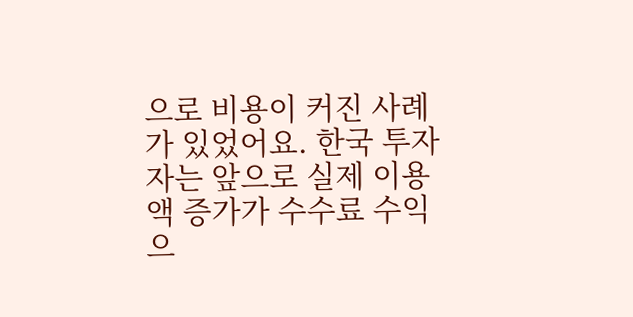으로 비용이 커진 사례가 있었어요. 한국 투자자는 앞으로 실제 이용액 증가가 수수료 수익으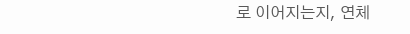로 이어지는지, 연체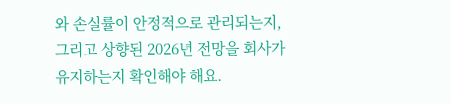와 손실률이 안정적으로 관리되는지, 그리고 상향된 2026년 전망을 회사가 유지하는지 확인해야 해요.